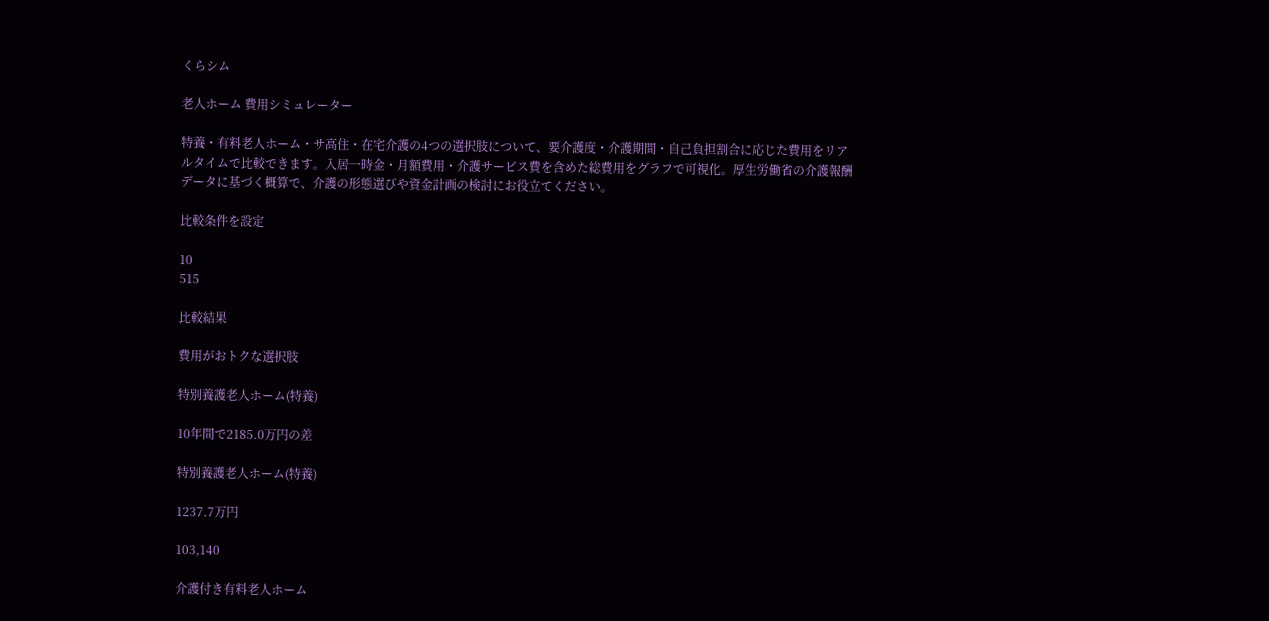くらシム

老人ホーム 費用シミュレーター

特養・有料老人ホーム・サ高住・在宅介護の4つの選択肢について、要介護度・介護期間・自己負担割合に応じた費用をリアルタイムで比較できます。入居一時金・月額費用・介護サービス費を含めた総費用をグラフで可視化。厚生労働省の介護報酬データに基づく概算で、介護の形態選びや資金計画の検討にお役立てください。

比較条件を設定

10
515

比較結果

費用がおトクな選択肢

特別養護老人ホーム(特養)

10年間で2185.0万円の差

特別養護老人ホーム(特養)

1237.7万円

103,140

介護付き有料老人ホーム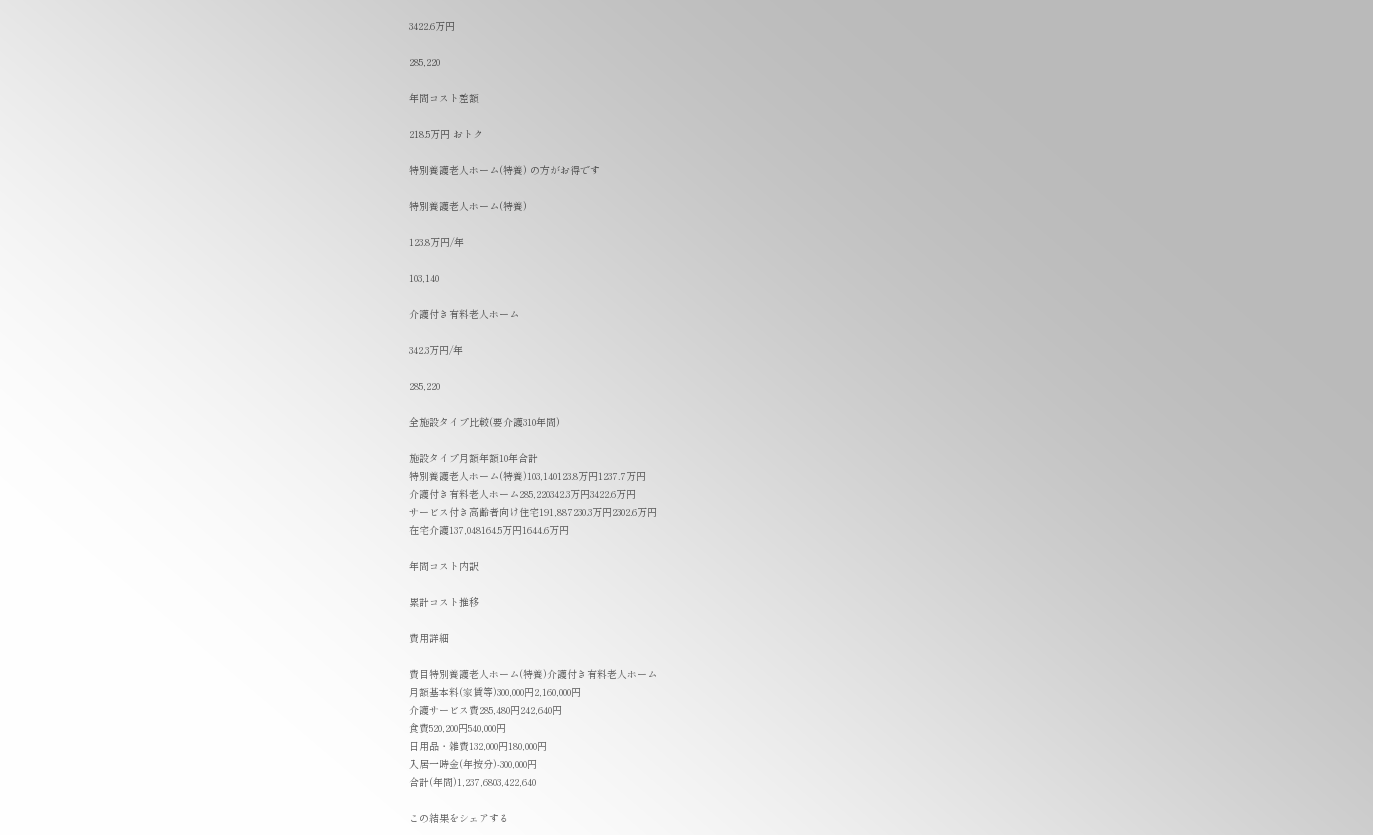3422.6万円

285,220

年間コスト差額

218.5万円 おトク

特別養護老人ホーム(特養) の方がお得です

特別養護老人ホーム(特養)

123.8万円/年

103,140

介護付き有料老人ホーム

342.3万円/年

285,220

全施設タイプ比較(要介護310年間)

施設タイプ月額年額10年合計
特別養護老人ホーム(特養)103,140123.8万円1237.7万円
介護付き有料老人ホーム285,220342.3万円3422.6万円
サービス付き高齢者向け住宅191,887230.3万円2302.6万円
在宅介護137,048164.5万円1644.6万円

年間コスト内訳

累計コスト推移

費用詳細

費目特別養護老人ホーム(特養)介護付き有料老人ホーム
月額基本料(家賃等)300,000円2,160,000円
介護サービス費285,480円242,640円
食費520,200円540,000円
日用品・雑費132,000円180,000円
入居一時金(年按分)-300,000円
合計(年間)1,237,6803,422,640

この結果をシェアする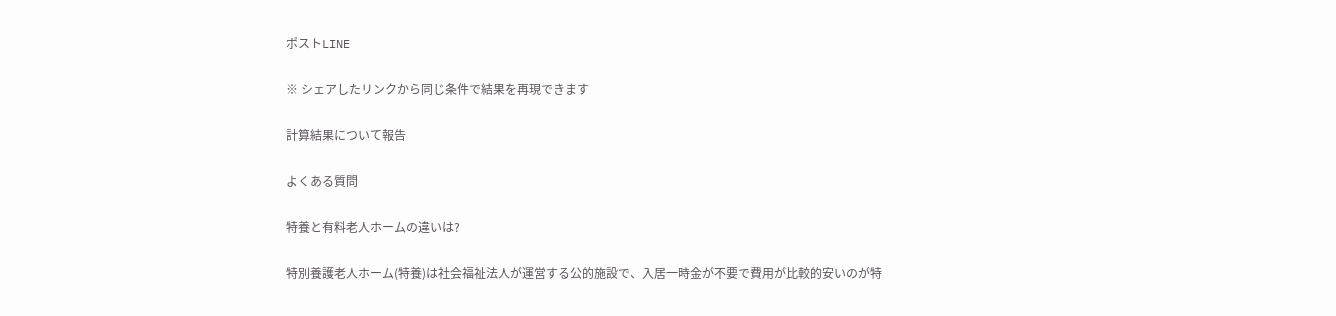ポストLINE

※ シェアしたリンクから同じ条件で結果を再現できます

計算結果について報告

よくある質問

特養と有料老人ホームの違いは?

特別養護老人ホーム(特養)は社会福祉法人が運営する公的施設で、入居一時金が不要で費用が比較的安いのが特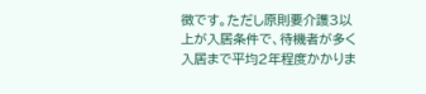徴です。ただし原則要介護3以上が入居条件で、待機者が多く入居まで平均2年程度かかりま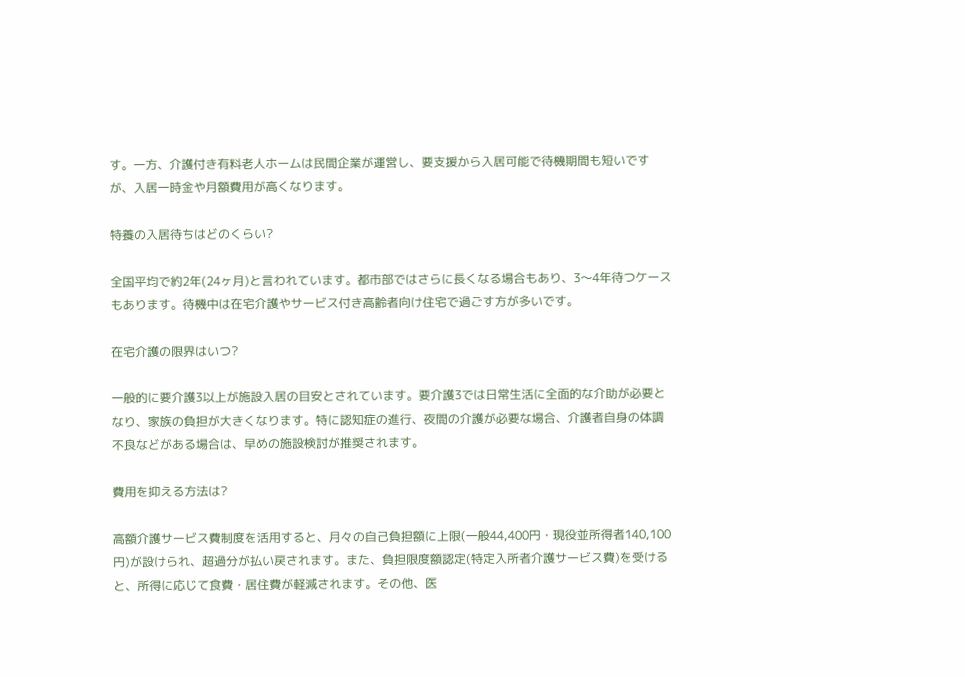す。一方、介護付き有料老人ホームは民間企業が運営し、要支援から入居可能で待機期間も短いですが、入居一時金や月額費用が高くなります。

特養の入居待ちはどのくらい?

全国平均で約2年(24ヶ月)と言われています。都市部ではさらに長くなる場合もあり、3〜4年待つケースもあります。待機中は在宅介護やサービス付き高齢者向け住宅で過ごす方が多いです。

在宅介護の限界はいつ?

一般的に要介護3以上が施設入居の目安とされています。要介護3では日常生活に全面的な介助が必要となり、家族の負担が大きくなります。特に認知症の進行、夜間の介護が必要な場合、介護者自身の体調不良などがある場合は、早めの施設検討が推奨されます。

費用を抑える方法は?

高額介護サービス費制度を活用すると、月々の自己負担額に上限(一般44,400円・現役並所得者140,100円)が設けられ、超過分が払い戻されます。また、負担限度額認定(特定入所者介護サービス費)を受けると、所得に応じて食費・居住費が軽減されます。その他、医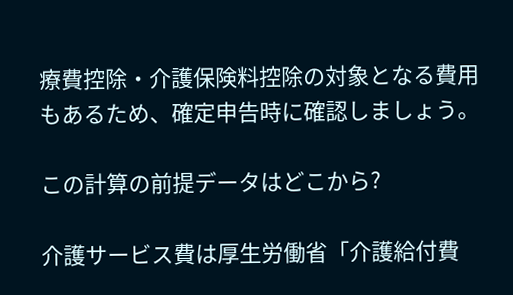療費控除・介護保険料控除の対象となる費用もあるため、確定申告時に確認しましょう。

この計算の前提データはどこから?

介護サービス費は厚生労働省「介護給付費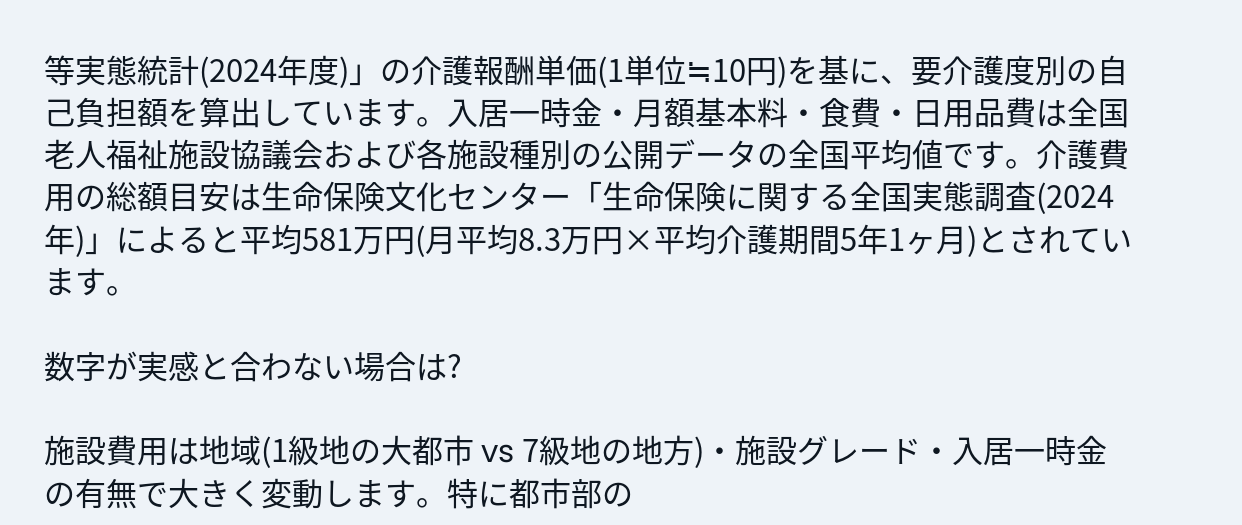等実態統計(2024年度)」の介護報酬単価(1単位≒10円)を基に、要介護度別の自己負担額を算出しています。入居一時金・月額基本料・食費・日用品費は全国老人福祉施設協議会および各施設種別の公開データの全国平均値です。介護費用の総額目安は生命保険文化センター「生命保険に関する全国実態調査(2024年)」によると平均581万円(月平均8.3万円×平均介護期間5年1ヶ月)とされています。

数字が実感と合わない場合は?

施設費用は地域(1級地の大都市 vs 7級地の地方)・施設グレード・入居一時金の有無で大きく変動します。特に都市部の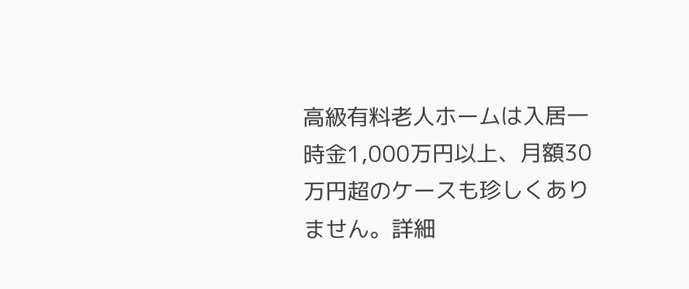高級有料老人ホームは入居一時金1,000万円以上、月額30万円超のケースも珍しくありません。詳細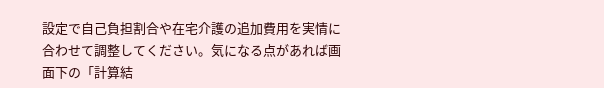設定で自己負担割合や在宅介護の追加費用を実情に合わせて調整してください。気になる点があれば画面下の「計算結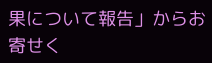果について報告」からお寄せく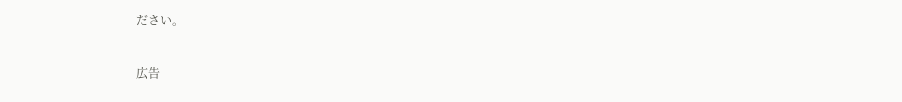ださい。

広告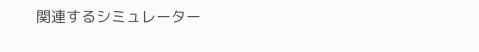関連するシミュレーター